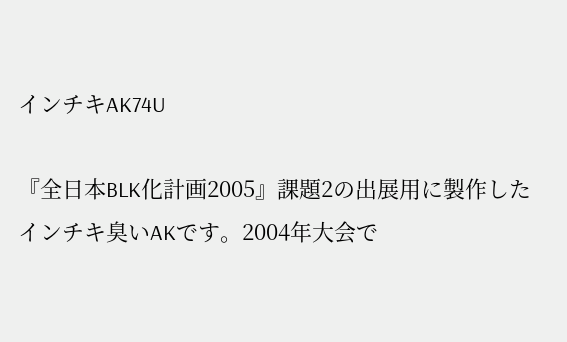インチキAK74U

『全日本BLK化計画2005』課題2の出展用に製作したインチキ臭いAKです。2004年大会で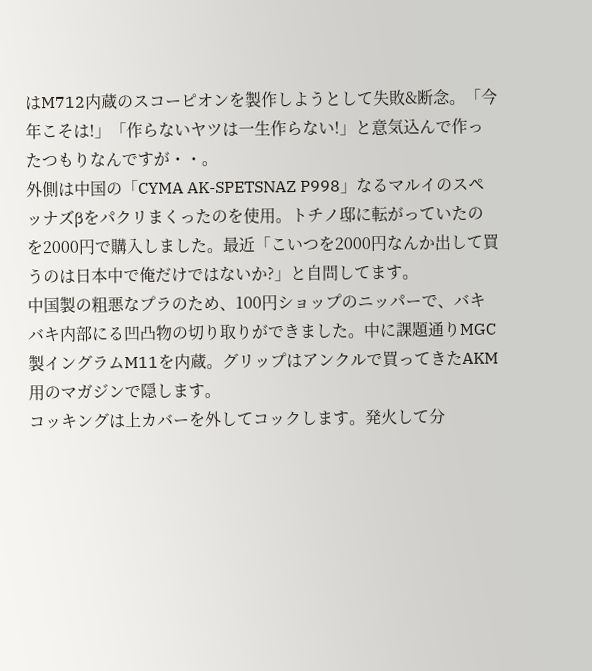はM712内蔵のスコーピオンを製作しようとして失敗&断念。「今年こそは!」「作らないヤツは一生作らない!」と意気込んで作ったつもりなんですが・・。
外側は中国の「CYMA AK-SPETSNAZ P998」なるマルイのスペッナズβをパクリまくったのを使用。トチノ邸に転がっていたのを2000円で購入しました。最近「こいつを2000円なんか出して買うのは日本中で俺だけではないか?」と自問してます。
中国製の粗悪なプラのため、100円ショップのニッパーで、バキバキ内部にる凹凸物の切り取りができました。中に課題通りMGC製イングラムM11を内蔵。グリップはアンクルで買ってきたAKM用のマガジンで隠します。
コッキングは上カバーを外してコックします。発火して分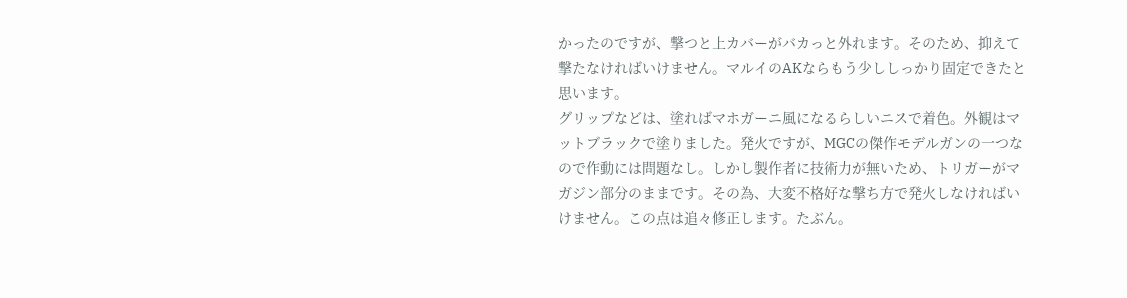かったのですが、撃つと上カバーがバカっと外れます。そのため、抑えて撃たなければいけません。マルイのAKならもう少ししっかり固定できたと思います。
グリップなどは、塗ればマホガーニ風になるらしいニスで着色。外観はマットブラックで塗りました。発火ですが、MGCの傑作モデルガンの一つなので作動には問題なし。しかし製作者に技術力が無いため、トリガーがマガジン部分のままです。その為、大変不格好な撃ち方で発火しなければいけません。この点は追々修正します。たぶん。